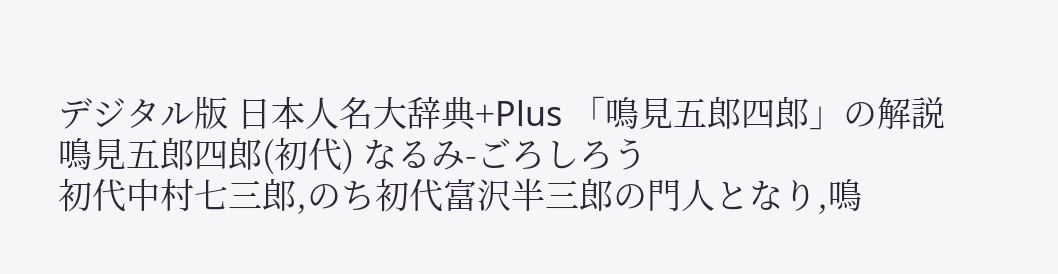デジタル版 日本人名大辞典+Plus 「鳴見五郎四郎」の解説
鳴見五郎四郎(初代) なるみ-ごろしろう
初代中村七三郎,のち初代富沢半三郎の門人となり,鳴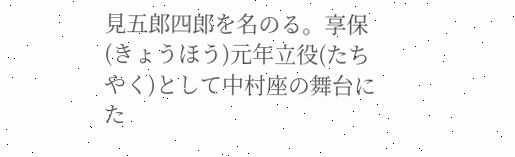見五郎四郎を名のる。享保(きょうほう)元年立役(たちやく)として中村座の舞台にた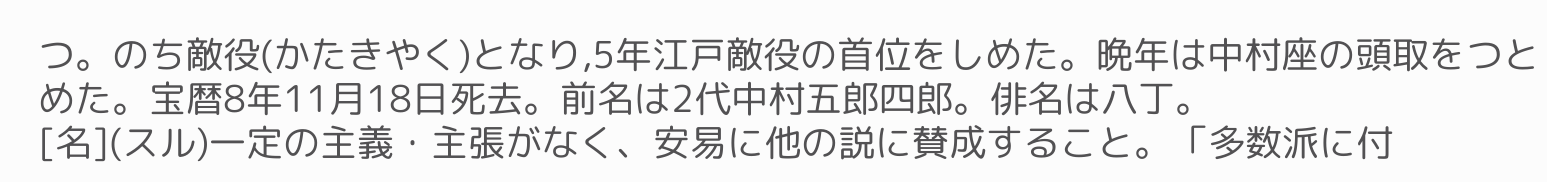つ。のち敵役(かたきやく)となり,5年江戸敵役の首位をしめた。晩年は中村座の頭取をつとめた。宝暦8年11月18日死去。前名は2代中村五郎四郎。俳名は八丁。
[名](スル)一定の主義・主張がなく、安易に他の説に賛成すること。「多数派に付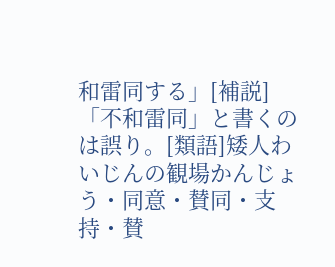和雷同する」[補説]「不和雷同」と書くのは誤り。[類語]矮人わいじんの観場かんじょう・同意・賛同・支持・賛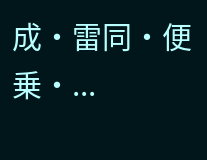成・雷同・便乗・...